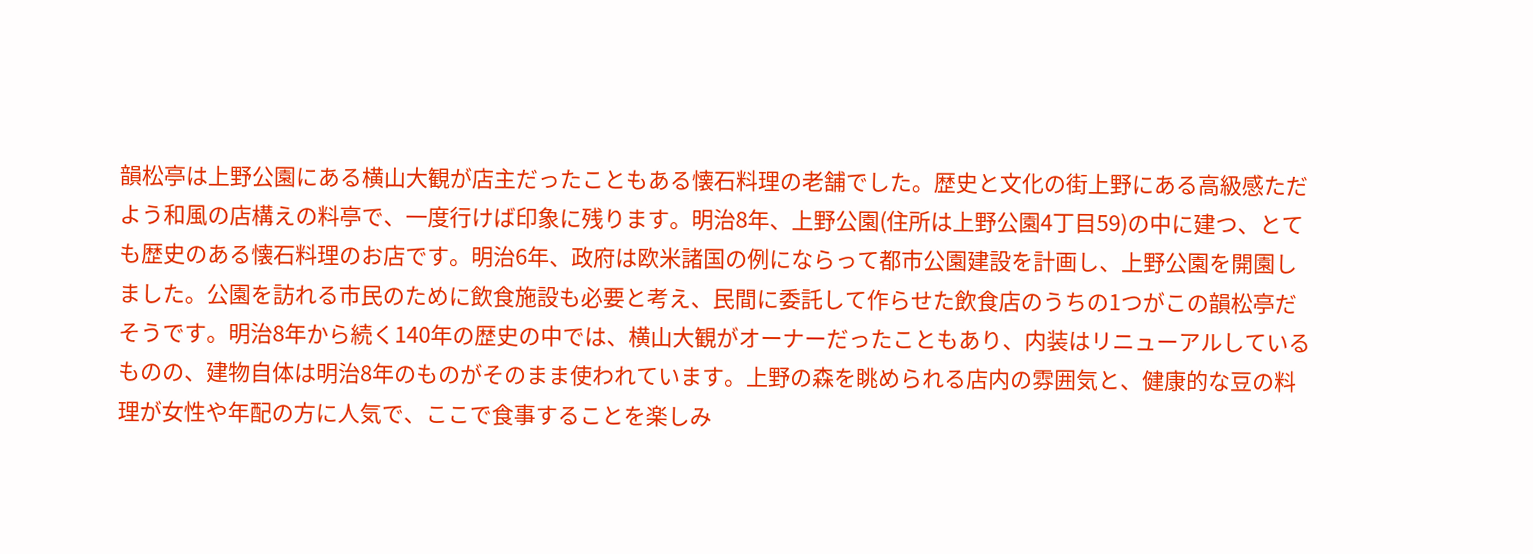韻松亭は上野公園にある横山大観が店主だったこともある懐石料理の老舗でした。歴史と文化の街上野にある高級感ただよう和風の店構えの料亭で、一度行けば印象に残ります。明治8年、上野公園(住所は上野公園4丁目59)の中に建つ、とても歴史のある懐石料理のお店です。明治6年、政府は欧米諸国の例にならって都市公園建設を計画し、上野公園を開園しました。公園を訪れる市民のために飲食施設も必要と考え、民間に委託して作らせた飲食店のうちの1つがこの韻松亭だそうです。明治8年から続く140年の歴史の中では、横山大観がオーナーだったこともあり、内装はリニューアルしているものの、建物自体は明治8年のものがそのまま使われています。上野の森を眺められる店内の雰囲気と、健康的な豆の料理が女性や年配の方に人気で、ここで食事することを楽しみ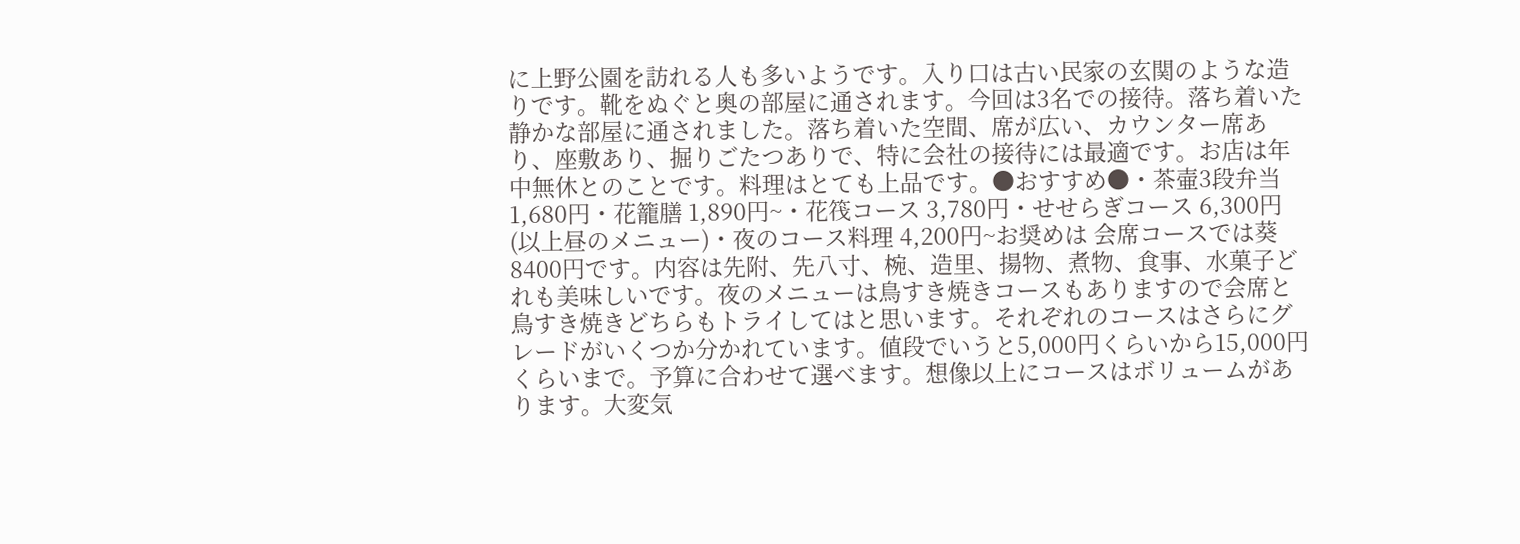に上野公園を訪れる人も多いようです。入り口は古い民家の玄関のような造りです。靴をぬぐと奥の部屋に通されます。今回は3名での接待。落ち着いた静かな部屋に通されました。落ち着いた空間、席が広い、カウンター席あり、座敷あり、掘りごたつありで、特に会社の接待には最適です。お店は年中無休とのことです。料理はとても上品です。●おすすめ●・茶壷3段弁当 1,680円・花籠膳 1,890円~・花筏コース 3,780円・せせらぎコース 6,300円(以上昼のメニュー)・夜のコース料理 4,200円~お奨めは 会席コースでは葵 8400円です。内容は先附、先八寸、椀、造里、揚物、煮物、食事、水菓子どれも美味しいです。夜のメニューは鳥すき焼きコースもありますので会席と鳥すき焼きどちらもトライしてはと思います。それぞれのコースはさらにグレードがいくつか分かれています。値段でいうと5,000円くらいから15,000円くらいまで。予算に合わせて選べます。想像以上にコースはボリュームがあります。大変気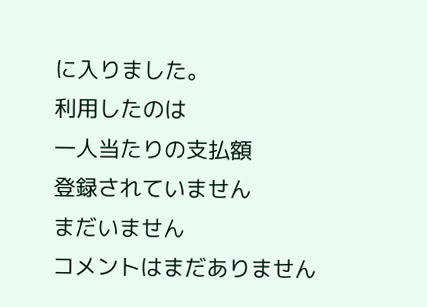に入りました。
利用したのは
一人当たりの支払額
登録されていません
まだいません
コメントはまだありません